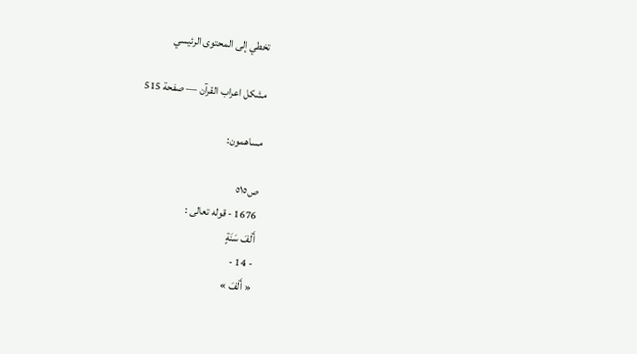تخطي إلى المحتوى الرئيسي

مشكل اعراب القرآن — صفحة 515

مساهمون:

ص٥١٥
1676 - قوله تعالى :
أَلْفَ سَنَةٍ
- 14 -
« أَلْفَ »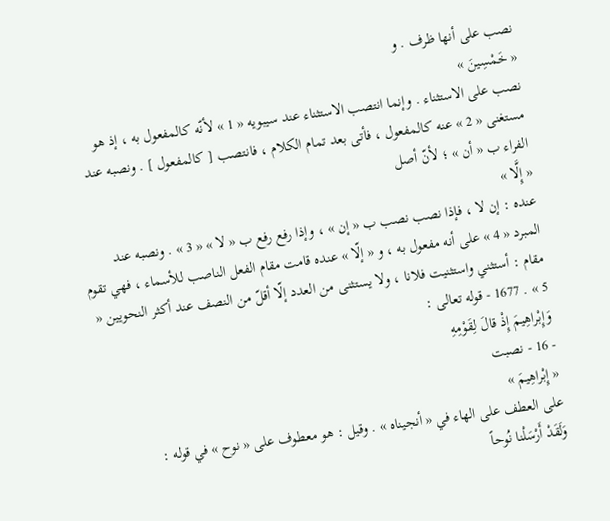نصب على أنها ظرف . و
« خَمْسِينَ »
نصب على الاستثناء . وإنما انتصب الاستثناء عند سيبويه « 1 » لأنّه كالمفعول به ، إذ هو مستغنى « 2 » عنه كالمفعول ، فأتى بعد تمام الكلام ، فانتصب [ كالمفعول ] . ونصبه عند الفراء ب « أن » ؛ لأنّ أصل
« إِلَّا »
عنده : إن لا ، فإذا نصب نصب ب « إن » ، وإذا رفع رفع ب « لا » « 3 » . ونصبه عند المبرد « 4 » على أنه مفعول به ، و « إلّا » عنده قامت مقام الفعل الناصب للأسماء ، فهي تقوم مقام : أستثني واستثنيت فلانا ، ولا يستثنى من العدد إلّا أقلّ من النصف عند أكثر النحويين « 5 » . 1677 - قوله تعالى :
وَإِبْراهِيمَ إِذْ قالَ لِقَوْمِهِ
- 16 - نصبت
« إِبْراهِيمَ »
على العطف على الهاء في « أنجيناه » . وقيل : هو معطوف على « نوح » في قوله :
وَلَقَدْ أَرْسَلْنا نُوحاً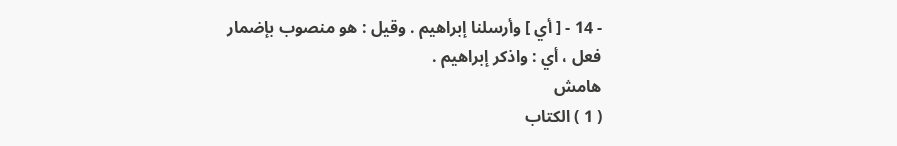- 14 - [ أي ] وأرسلنا إبراهيم . وقيل : هو منصوب بإضمار فعل ، أي : واذكر إبراهيم .
هامش
( 1 ) الكتاب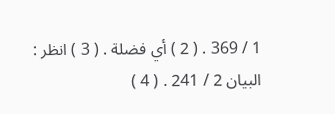1 / 369 . ( 2 ) أي فضلة . ( 3 ) انظر : البيان 2 / 241 . ( 4 )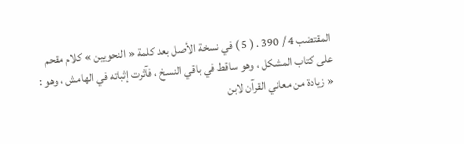المقتضب 4 / 390 . ( 5 ) في نسخة الأصل بعد كلمة « النحويين » كلام مقحم على كتاب المشكل ، وهو ساقط في باقي النسخ ، فآثرت إثباته في الهامش ، وهو : « زيادة من معاني القرآن لابن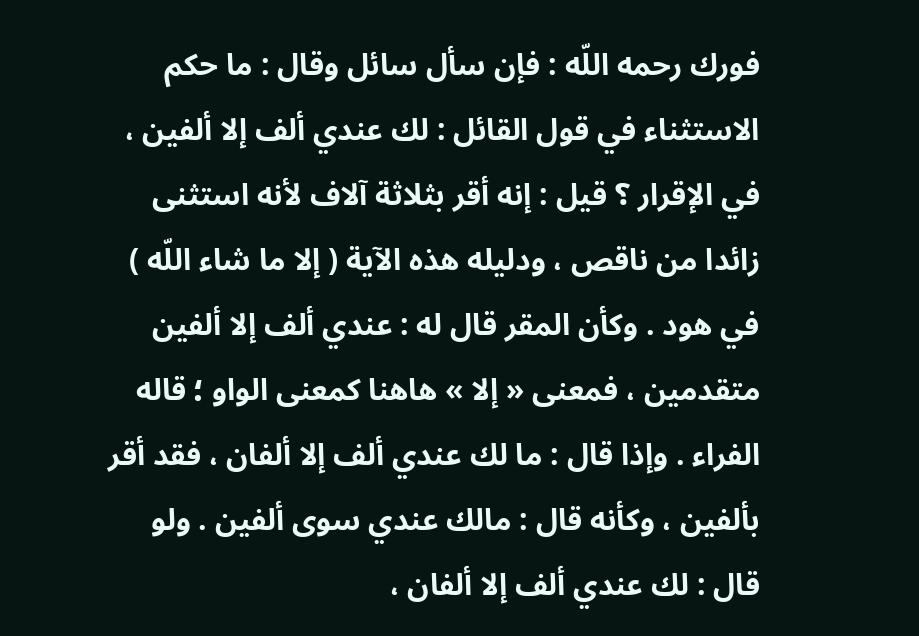فورك رحمه اللّه : فإن سأل سائل وقال : ما حكم الاستثناء في قول القائل : لك عندي ألف إلا ألفين ، في الإقرار ؟ قيل : إنه أقر بثلاثة آلاف لأنه استثنى زائدا من ناقص ، ودليله هذه الآية ( إلا ما شاء اللّه ) في هود . وكأن المقر قال له : عندي ألف إلا ألفين متقدمين ، فمعنى « إلا » هاهنا كمعنى الواو ؛ قاله الفراء . وإذا قال : ما لك عندي ألف إلا ألفان ، فقد أقر بألفين ، وكأنه قال : مالك عندي سوى ألفين . ولو قال : لك عندي ألف إلا ألفان ،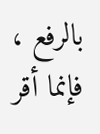بالرفع ، فإنما أقر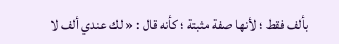بألف فقط ؛ لأنها صفة مثبتة ؛ كأنه قال : « لك عندي ألف لا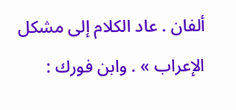ألفان . عاد الكلام إلى مشكل الإعراب » . وابن فورك :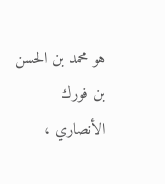هو محمد بن الحسن بن فورك الأنصاري ،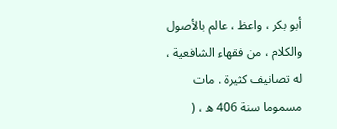أبو بكر ، واعظ ، عالم بالأصول والكلام ، من فقهاء الشافعية ، له تصانيف كثيرة . مات مسموما سنة 406 ه ، (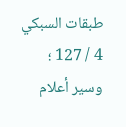طبقات السبكي 4 / 127 ؛ وسير أعلام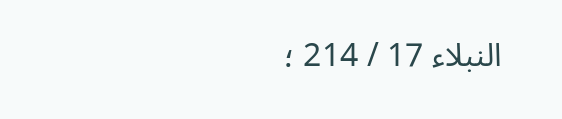النبلاء 17 / 214 ؛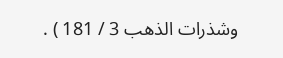وشذرات الذهب 3 / 181 ) .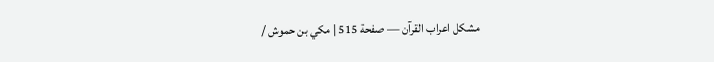مشكل اعراب القرآن — صفحة 515 | مكي بن حموش /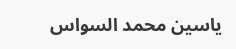ياسين محمد السواس